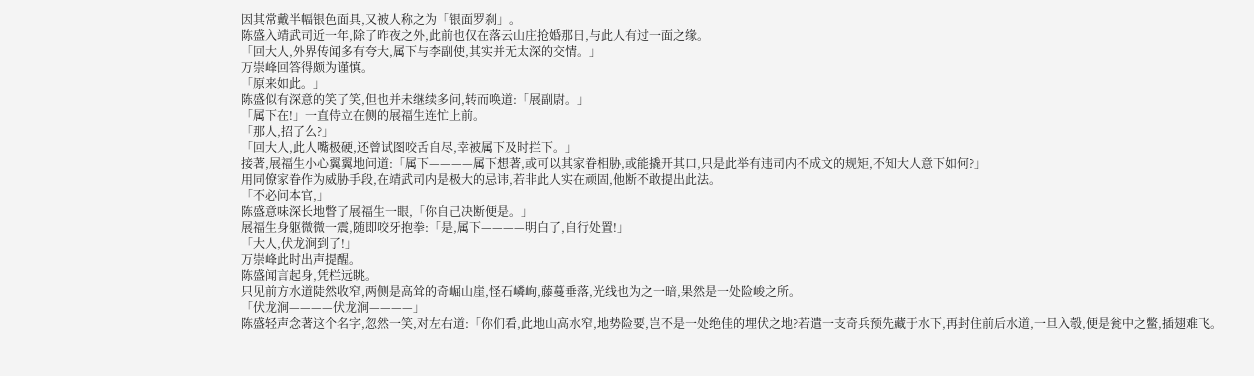因其常戴半幅银色面具,又被人称之为「银面罗刹」。
陈盛入靖武司近一年,除了昨夜之外,此前也仅在落云山庄抢婚那日,与此人有过一面之缘。
「回大人,外界传闻多有夸大,属下与李副使,其实并无太深的交情。」
万崇峰回答得颇为谨慎。
「原来如此。」
陈盛似有深意的笑了笑,但也并未继续多问,转而唤道:「展副尉。」
「属下在!」一直侍立在侧的展福生连忙上前。
「那人,招了么?」
「回大人,此人嘴极硬,还曾试图咬舌自尽,幸被属下及时拦下。」
接著,展福生小心翼翼地问道:「属下————属下想著,或可以其家眷相胁,或能撬开其口,只是此举有违司内不成文的规矩,不知大人意下如何?」
用同僚家眷作为威胁手段,在靖武司内是极大的忌讳,若非此人实在顽固,他断不敢提出此法。
「不必问本官,」
陈盛意味深长地瞥了展福生一眼,「你自己决断便是。」
展福生身躯微微一震,随即咬牙抱拳:「是,属下————明白了,自行处置!」
「大人,伏龙涧到了!」
万崇峰此时出声提醒。
陈盛闻言起身,凭栏远眺。
只见前方水道陡然收窄,两侧是高耸的奇崛山崖,怪石嶙峋,藤蔓垂落,光线也为之一暗,果然是一处险峻之所。
「伏龙涧————伏龙涧————」
陈盛轻声念著这个名字,忽然一笑,对左右道:「你们看,此地山高水窄,地势险要,岂不是一处绝佳的埋伏之地?若遣一支奇兵预先藏于水下,再封住前后水道,一旦入彀,便是瓮中之鳖,插翅难飞。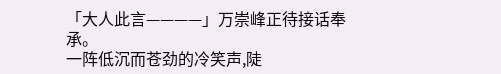「大人此言————」万崇峰正待接话奉承。
一阵低沉而苍劲的冷笑声,陡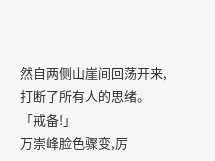然自两侧山崖间回荡开来,打断了所有人的思绪。
「戒备!」
万崇峰脸色骤变,厉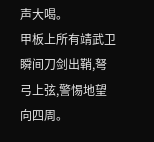声大喝。
甲板上所有靖武卫瞬间刀剑出鞘,弩弓上弦,警惕地望向四周。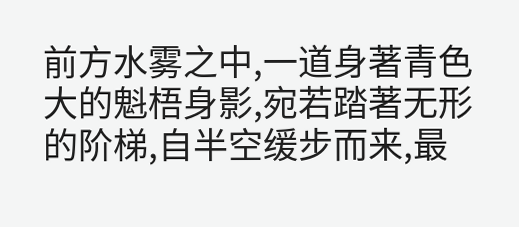前方水雾之中,一道身著青色大的魁梧身影,宛若踏著无形的阶梯,自半空缓步而来,最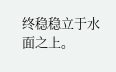终稳稳立于水面之上。